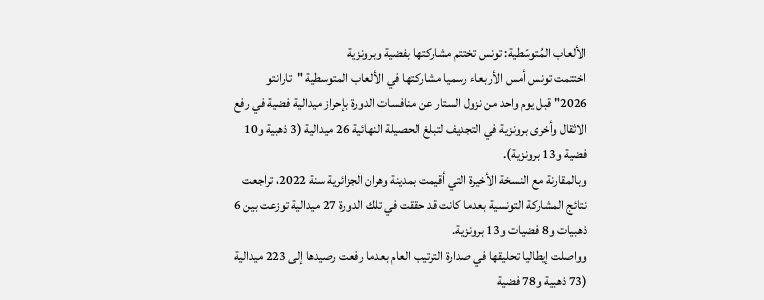الألعاب المُتوسّطية: تونس تختتم مشاركتها بفضية وبرونزية
اختتمت تونس أمس الأربعاء رسميا مشاركتها في الألعاب المتوسطية "تارانتو 2026" قبل يوم واحد من نزول الستار عن منافسات الدورة بإحراز ميدالية فضية في رفع الاثقال وأخرى برونزية في التجديف لتبلغ الحصيلة النهائية 26 ميدالية (3 ذهبية و10 فضية و13 برونزية).
وبالمقارنة مع النسخة الأخيرة التي أقيمت بمدينة وهران الجزائرية سنة 2022، تراجعت نتائج المشاركة التونسية بعدما كانت قد حققت في تلك الدورة 27 ميدالية توزعت بين 6 ذهبيات و8 فضيات و13 برونزية.
وواصلت إيطاليا تحليقها في صدارة الترتيب العام بعدما رفعت رصيدها إلى 223 ميدالية (73 ذهبية و78 فضية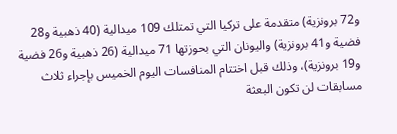و72 برونزية) متقدمة على تركيا التي تمتلك 109 ميدالية (40 ذهبية و28 فضية و41 برونزية) واليونان التي بحوزتها 71 ميدالية (26 ذهبية و26 فضية و19 برونزية)، وذلك قبل اختتام المنافسات اليوم الخميس بإجراء ثلاث مسابقات لن تكون البعثة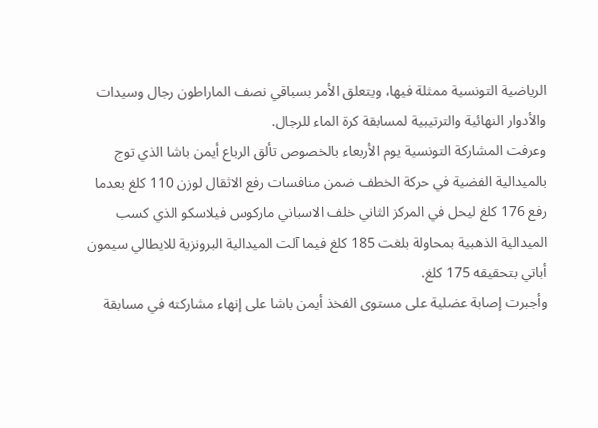الرياضية التونسية ممثلة فيها، ويتعلق الأمر بسباقي نصف الماراطون رجال وسيدات والأدوار النهائية والترتيبية لمسابقة كرة الماء للرجال.
وعرفت المشاركة التونسية يوم الأربعاء بالخصوص تألق الرباع أيمن باشا الذي توج بالميدالية الفضية في حركة الخطف ضمن منافسات رفع الاثقال لوزن 110 كلغ بعدما رفع 176 كلغ ليحل في المركز الثاني خلف الاسباني ماركوس فيلاسكو الذي كسب الميدالية الذهبية بمحاولة بلغت 185 كلغ فيما آلت الميدالية البرونزية للايطالي سيمون أباتي بتحقيقه 175 كلغ.
وأجبرت إصابة عضلية على مستوى الفخذ أيمن باشا على إنهاء مشاركته في مسابقة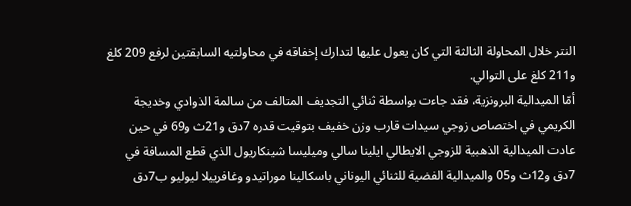النتر خلال المحاولة الثالثة التي كان يعول عليها لتدارك إخفاقه في محاولتيه السابقتين لرفع 209 كلغ و211 كلغ على التوالي.
أمّا الميدالية البرونزية، فقد جاءت بواسطة ثنائي التجديف المتالف من سالمة الذوادي وخديجة الكريمي في اختصاص زوجي سيدات قارب وزن خفيف بتوقيت قدره 7دق و21ث و69 في حين عادت الميدالية الذهبية للزوجي الايطالي ايلينا سالي وميليسا شينكاريول الذي قطع المسافة في 7دق و12ث و05 والميدالية الفضية للثنائي اليوناني باسكالينا موراتيدو وغافرييلا ليوليو ب7دق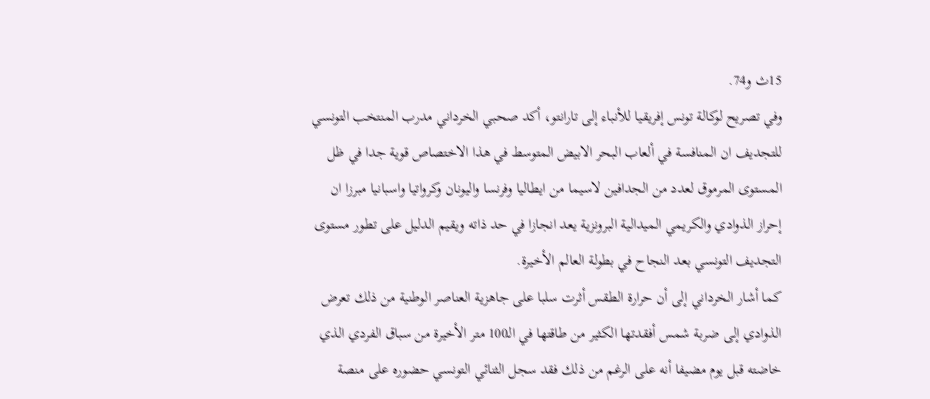15ث و74.
وفي تصريح لوكالة تونس إفريقيا للأنباء إلى تارانتو، أكد صحبي الخرداني مدرب المنتخب التونسي للتجديف ان المنافسة في ألعاب البحر الابيض المتوسط في هذا الاختصاص قوية جدا في ظل المستوى المرموق لعدد من الجدافين لاسيما من ايطاليا وفرنسا واليونان وكرواتيا واسبانيا مبرزا ان إحراز الذوادي والكريمي الميدالية البرونزية يعد انجازا في حد ذاته ويقيم الدليل على تطور مستوى التجديف التونسي بعد النجاح في بطولة العالم الأخيرة.
كما أشار الخرداني إلى أن حرارة الطقس أثرت سلبا على جاهزية العناصر الوطنية من ذلك تعرض الذوادي إلى ضربة شمس أفقدتها الكثير من طاقتها في الـ100 متر الأخيرة من سباق الفردي الذي خاضته قبل يوم مضيفا أنه على الرغم من ذلك فقد سجل الثنائي التونسي حضوره على منصة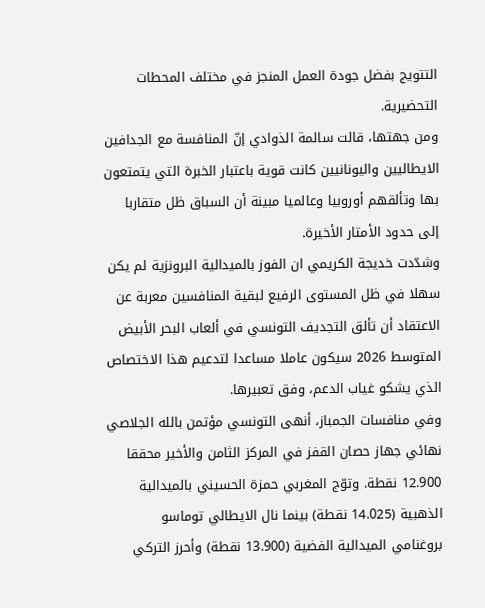التتويج بفضل جودة العمل المنجز في مختلف المحطات التحضيرية.
ومن جهتها، قالت سالمة الذوادي إنّ المنافسة مع الجدافين الايطاليين واليونانيين كانت قوية باعتبار الخبرة التي يتمتعون بها وتألقهم أوروبيا وعالميا مبينة أن السباق ظل متقاربا إلى حدود الأمتار الأخيرة.
وشدّدت خديجة الكريمي ان الفوز بالميدالية البرونزية لم يكن سهلا في ظل المستوى الرفيع لبقية المنافسين معربة عن الاعتقاد أن تألق التجديف التونسي في ألعاب البحر الأبيض المتوسط 2026 سيكون عاملا مساعدا لتدعيم هذا الاختصاص الذي يشكو غياب الدعم، وفق تعبيرها.
وفي منافسات الجمباز، أنهى التونسي مؤتمن بالله الجلاصي نهائي جهاز حصان القفز في المركز الثامن والأخير محققا 12.900 نقطة. وتوّج المغربي حمزة الحسيني بالميدالية الذهبية (14.025 نقطة) بينما نال الايطالي توماسو بروغنامي الميدالية الفضية (13.900 نقطة) وأحرز التركي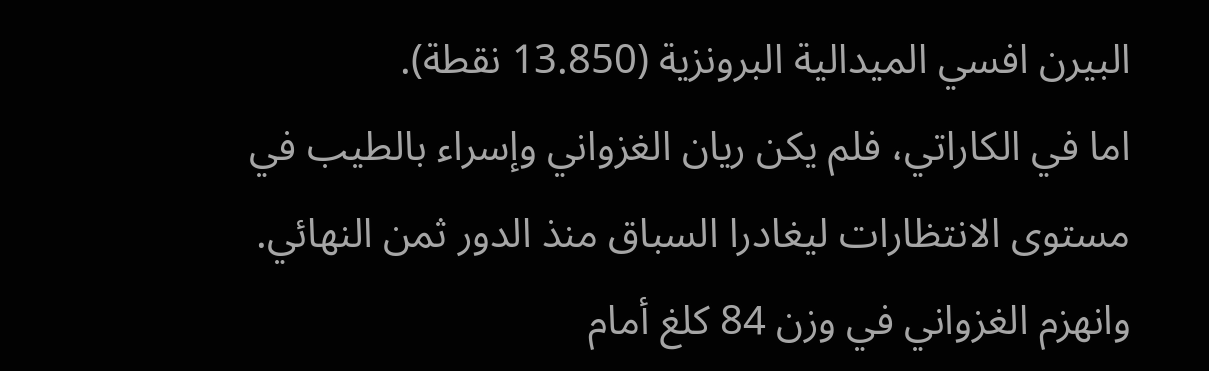البيرن افسي الميدالية البرونزية (13.850 نقطة).
اما في الكاراتي، فلم يكن ريان الغزواني وإسراء بالطيب في مستوى الانتظارات ليغادرا السباق منذ الدور ثمن النهائي. وانهزم الغزواني في وزن 84 كلغ أمام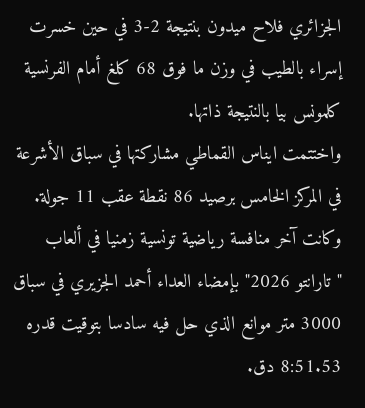الجزائري فلاح ميدون بنتيجة 2-3 في حين خسرت إسراء بالطيب في وزن ما فوق 68 كلغ أمام الفرنسية كلمونس بيا بالنتيجة ذاتها.
واختتمت ايناس القماطي مشاركتها في سباق الأشرعة في المركز الخامس برصيد 86 نقطة عقب 11 جولة.
وكانت آخر منافسة رياضية تونسية زمنيا في ألعاب "تارانتو 2026" بإمضاء العداء أحمد الجزيري في سباق 3000 متر موانع الذي حل فيه سادسا بتوقيت قدره 8:51.53 دق.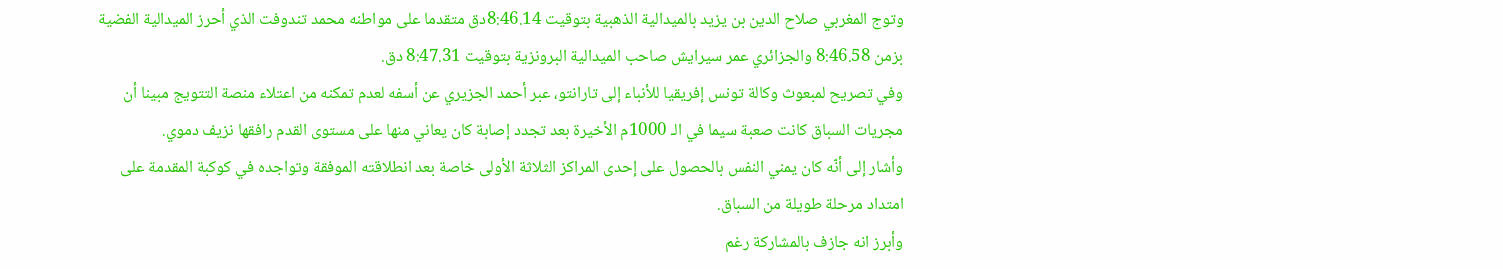وتوج المغربي صلاح الدين بن يزيد بالميدالية الذهبية بتوقيت 8:46.14دق متقدما على مواطنه محمد تندوفت الذي أحرز الميدالية الفضية بزمن 8:46.58 والجزائري عمر سيرايش صاحب الميدالية البرونزية بتوقيت 8:47.31 دق.
وفي تصريح لمبعوث وكالة تونس إفريقيا للأنباء إلى تارانتو، عبر أحمد الجزيري عن أسفه لعدم تمكنه من اعتلاء منصة التتويج مبينا أن مجريات السباق كانت صعبة سيما في الـ 1000م الأخيرة بعد تجدد إصابة كان يعاني منها على مستوى القدم رافقها نزيف دموي.
وأشار إلى أنّه كان يمني النفس بالحصول على إحدى المراكز الثلاثة الأولى خاصة بعد انطلاقته الموفقة وتواجده في كوكبة المقدمة على امتداد مرحلة طويلة من السباق.
وأبرز انه جازف بالمشاركة رغم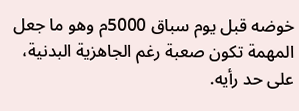خوضه قبل يوم سباق 5000م وهو ما جعل المهمة تكون صعبة رغم الجاهزية البدنية، على حد رأيه.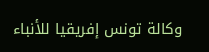وكالة تونس إفريقيا للأنباء